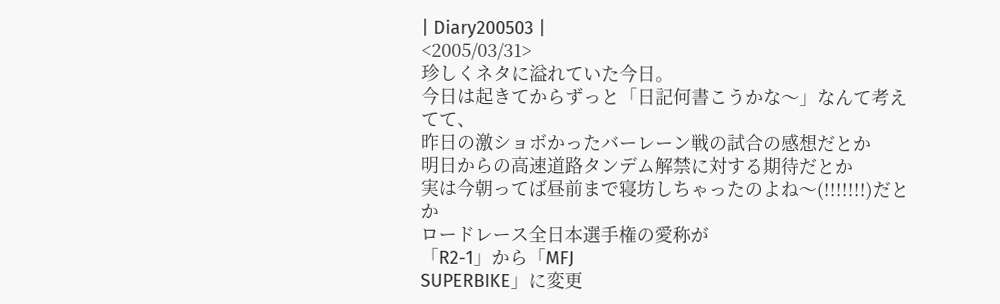| Diary200503 |
<2005/03/31>
珍しくネタに溢れていた今日。
今日は起きてからずっと「日記何書こうかな〜」なんて考えてて、
昨日の激ショボかったバーレーン戦の試合の感想だとか
明日からの高速道路タンデム解禁に対する期待だとか
実は今朝ってば昼前まで寝坊しちゃったのよね〜(!!!!!!!)だとか
ロードレース全日本選手権の愛称が
「R2-1」から「MFJ
SUPERBIKE」に変更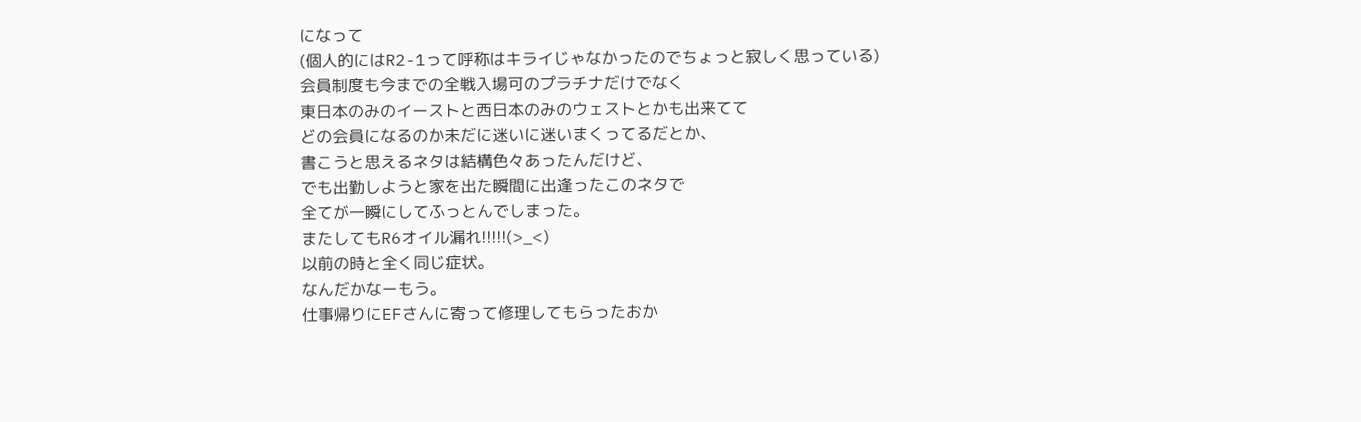になって
(個人的にはR2-1って呼称はキライじゃなかったのでちょっと寂しく思っている)
会員制度も今までの全戦入場可のプラチナだけでなく
東日本のみのイーストと西日本のみのウェストとかも出来てて
どの会員になるのか未だに迷いに迷いまくってるだとか、
書こうと思えるネタは結構色々あったんだけど、
でも出勤しようと家を出た瞬間に出逢ったこのネタで
全てが一瞬にしてふっとんでしまった。
またしてもR6オイル漏れ!!!!!(>_<)
以前の時と全く同じ症状。
なんだかなーもう。
仕事帰りにEFさんに寄って修理してもらったおか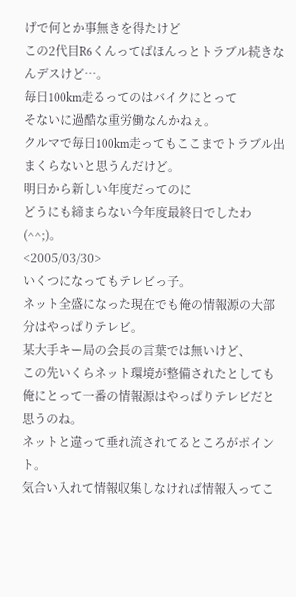げで何とか事無きを得たけど
この2代目R6くんってばほんっとトラブル続きなんデスけど…。
毎日100km走るってのはバイクにとって
そないに過酷な重労働なんかねぇ。
クルマで毎日100km走ってもここまでトラブル出まくらないと思うんだけど。
明日から新しい年度だってのに
どうにも締まらない今年度最終日でしたわ(^^;)。
<2005/03/30>
いくつになってもテレビっ子。
ネット全盛になった現在でも俺の情報源の大部分はやっぱりテレビ。
某大手キー局の会長の言葉では無いけど、
この先いくらネット環境が整備されたとしても
俺にとって一番の情報源はやっぱりテレビだと思うのね。
ネットと違って垂れ流されてるところがポイント。
気合い入れて情報収集しなければ情報入ってこ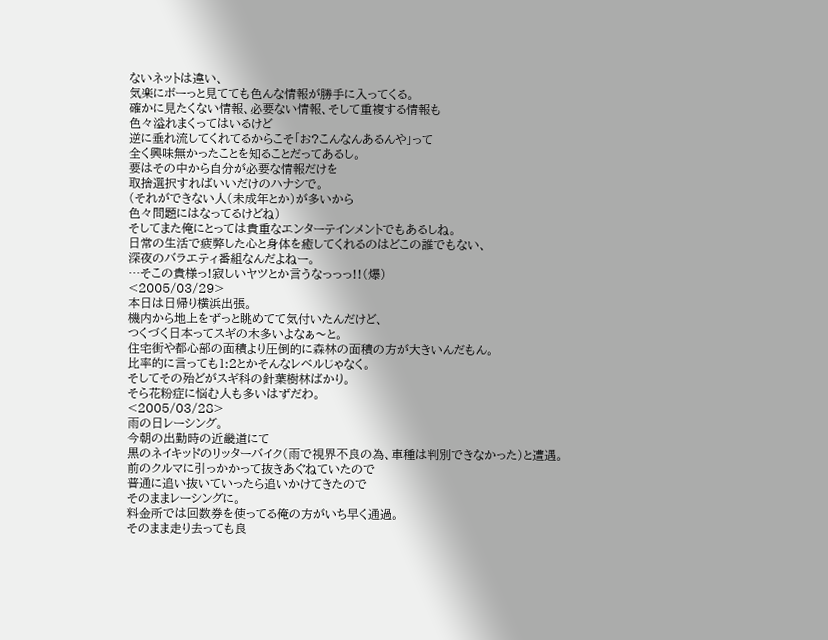ないネットは違い、
気楽にボーっと見てても色んな情報が勝手に入ってくる。
確かに見たくない情報、必要ない情報、そして重複する情報も
色々溢れまくってはいるけど
逆に垂れ流してくれてるからこそ「お?こんなんあるんや」って
全く興味無かったことを知ることだってあるし。
要はその中から自分が必要な情報だけを
取捨選択すればいいだけのハナシで。
(それができない人(未成年とか)が多いから
色々問題にはなってるけどね)
そしてまた俺にとっては貴重なエンターテインメントでもあるしね。
日常の生活で疲弊した心と身体を癒してくれるのはどこの誰でもない、
深夜のバラエティ番組なんだよねー。
…そこの貴様っ!寂しいヤツとか言うなっっっ!!(爆)
<2005/03/29>
本日は日帰り横浜出張。
機内から地上をずっと眺めてて気付いたんだけど、
つくづく日本ってスギの木多いよなぁ〜と。
住宅街や都心部の面積より圧倒的に森林の面積の方が大きいんだもん。
比率的に言っても1:2とかそんなレベルじゃなく。
そしてその殆どがスギ科の針葉樹林ばかり。
そら花粉症に悩む人も多いはずだわ。
<2005/03/28>
雨の日レーシング。
今朝の出勤時の近畿道にて
黒のネイキッドのリッターバイク(雨で視界不良の為、車種は判別できなかった)と遭遇。
前のクルマに引っかかって抜きあぐねていたので
普通に追い抜いていったら追いかけてきたので
そのままレーシングに。
料金所では回数券を使ってる俺の方がいち早く通過。
そのまま走り去っても良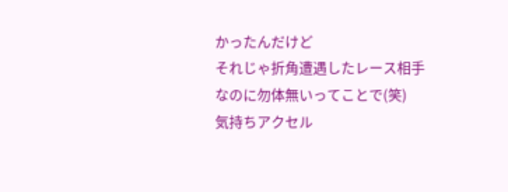かったんだけど
それじゃ折角遭遇したレース相手なのに勿体無いってことで(笑)
気持ちアクセル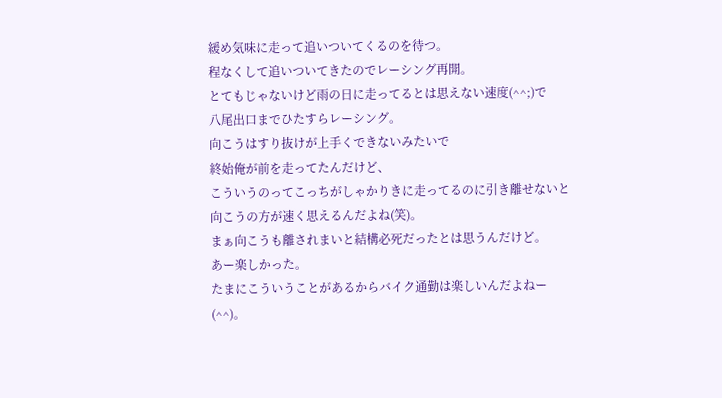緩め気味に走って追いついてくるのを待つ。
程なくして追いついてきたのでレーシング再開。
とてもじゃないけど雨の日に走ってるとは思えない速度(^^;)で
八尾出口までひたすらレーシング。
向こうはすり抜けが上手くできないみたいで
終始俺が前を走ってたんだけど、
こういうのってこっちがしゃかりきに走ってるのに引き離せないと
向こうの方が速く思えるんだよね(笑)。
まぁ向こうも離されまいと結構必死だったとは思うんだけど。
あー楽しかった。
たまにこういうことがあるからバイク通勤は楽しいんだよねー(^^)。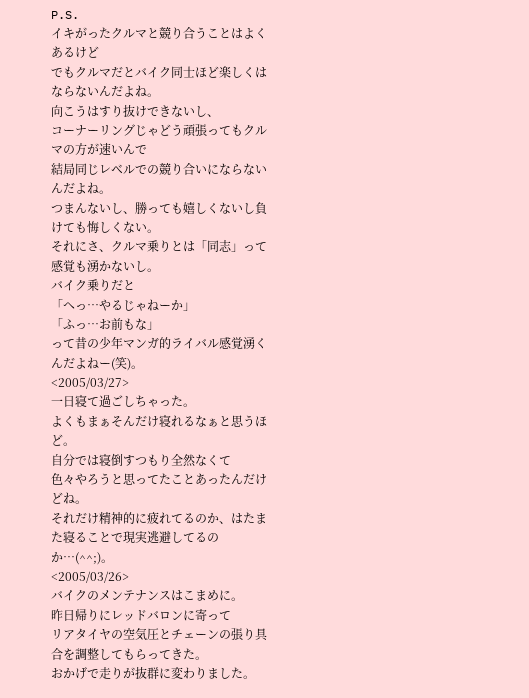P.S.
イキがったクルマと競り合うことはよくあるけど
でもクルマだとバイク同士ほど楽しくはならないんだよね。
向こうはすり抜けできないし、
コーナーリングじゃどう頑張ってもクルマの方が速いんで
結局同じレベルでの競り合いにならないんだよね。
つまんないし、勝っても嬉しくないし負けても悔しくない。
それにさ、クルマ乗りとは「同志」って感覚も湧かないし。
バイク乗りだと
「へっ…やるじゃねーか」
「ふっ…お前もな」
って昔の少年マンガ的ライバル感覚湧くんだよねー(笑)。
<2005/03/27>
一日寝て過ごしちゃった。
よくもまぁそんだけ寝れるなぁと思うほど。
自分では寝倒すつもり全然なくて
色々やろうと思ってたことあったんだけどね。
それだけ精神的に疲れてるのか、はたまた寝ることで現実逃避してるのか…(^^;)。
<2005/03/26>
バイクのメンテナンスはこまめに。
昨日帰りにレッドバロンに寄って
リアタイヤの空気圧とチェーンの張り具合を調整してもらってきた。
おかげで走りが抜群に変わりました。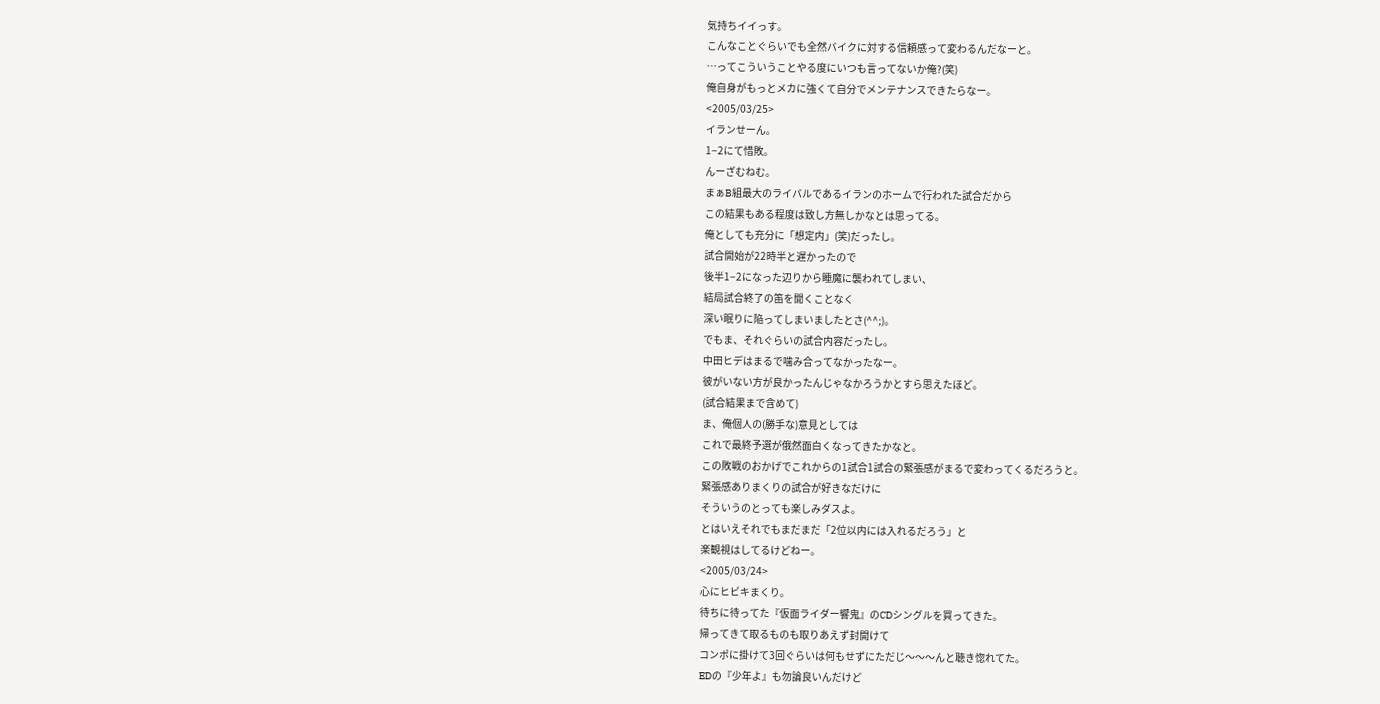気持ちイイっす。
こんなことぐらいでも全然バイクに対する信頼感って変わるんだなーと。
…ってこういうことやる度にいつも言ってないか俺?(笑)
俺自身がもっとメカに強くて自分でメンテナンスできたらなー。
<2005/03/25>
イランせーん。
1−2にて惜敗。
んーざむねむ。
まぁB組最大のライバルであるイランのホームで行われた試合だから
この結果もある程度は致し方無しかなとは思ってる。
俺としても充分に「想定内」(笑)だったし。
試合開始が22時半と遅かったので
後半1−2になった辺りから睡魔に襲われてしまい、
結局試合終了の笛を聞くことなく
深い眠りに陥ってしまいましたとさ(^^;)。
でもま、それぐらいの試合内容だったし。
中田ヒデはまるで噛み合ってなかったなー。
彼がいない方が良かったんじゃなかろうかとすら思えたほど。
(試合結果まで含めて)
ま、俺個人の(勝手な)意見としては
これで最終予選が俄然面白くなってきたかなと。
この敗戦のおかげでこれからの1試合1試合の緊張感がまるで変わってくるだろうと。
緊張感ありまくりの試合が好きなだけに
そういうのとっても楽しみダスよ。
とはいえそれでもまだまだ「2位以内には入れるだろう」と
楽観視はしてるけどねー。
<2005/03/24>
心にヒビキまくり。
待ちに待ってた『仮面ライダー響鬼』のCDシングルを買ってきた。
帰ってきて取るものも取りあえず封開けて
コンポに掛けて3回ぐらいは何もせずにただじ〜〜〜んと聴き惚れてた。
EDの『少年よ』も勿論良いんだけど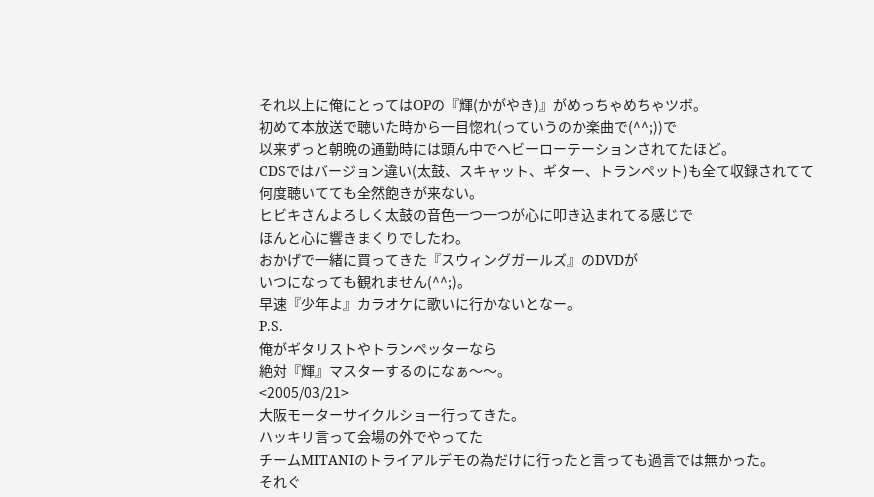それ以上に俺にとってはOPの『輝(かがやき)』がめっちゃめちゃツボ。
初めて本放送で聴いた時から一目惚れ(っていうのか楽曲で(^^;))で
以来ずっと朝晩の通勤時には頭ん中でヘビーローテーションされてたほど。
CDSではバージョン違い(太鼓、スキャット、ギター、トランペット)も全て収録されてて
何度聴いてても全然飽きが来ない。
ヒビキさんよろしく太鼓の音色一つ一つが心に叩き込まれてる感じで
ほんと心に響きまくりでしたわ。
おかげで一緒に買ってきた『スウィングガールズ』のDVDが
いつになっても観れません(^^;)。
早速『少年よ』カラオケに歌いに行かないとなー。
P.S.
俺がギタリストやトランペッターなら
絶対『輝』マスターするのになぁ〜〜。
<2005/03/21>
大阪モーターサイクルショー行ってきた。
ハッキリ言って会場の外でやってた
チームMITANIのトライアルデモの為だけに行ったと言っても過言では無かった。
それぐ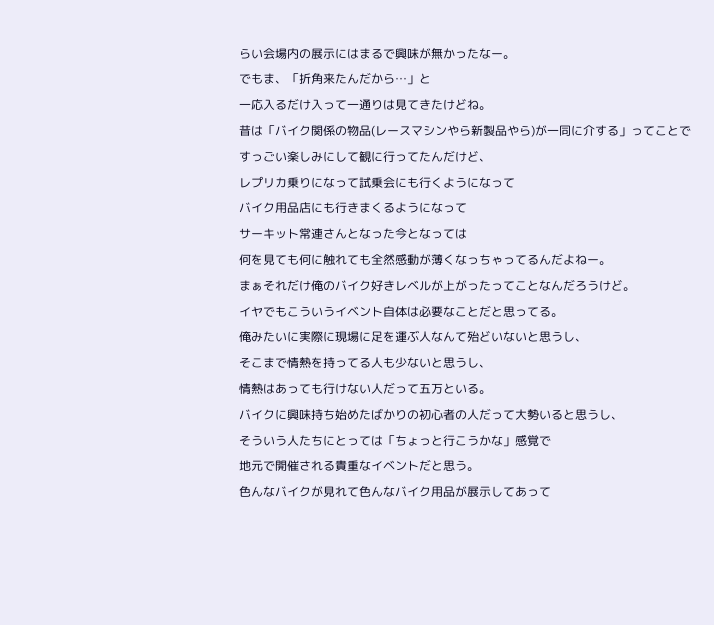らい会場内の展示にはまるで興味が無かったなー。
でもま、「折角来たんだから…」と
一応入るだけ入って一通りは見てきたけどね。
昔は「バイク関係の物品(レースマシンやら新製品やら)が一同に介する」ってことで
すっごい楽しみにして観に行ってたんだけど、
レプリカ乗りになって試乗会にも行くようになって
バイク用品店にも行きまくるようになって
サーキット常連さんとなった今となっては
何を見ても何に触れても全然感動が薄くなっちゃってるんだよねー。
まぁそれだけ俺のバイク好きレベルが上がったってことなんだろうけど。
イヤでもこういうイベント自体は必要なことだと思ってる。
俺みたいに実際に現場に足を運ぶ人なんて殆どいないと思うし、
そこまで情熱を持ってる人も少ないと思うし、
情熱はあっても行けない人だって五万といる。
バイクに興味持ち始めたばかりの初心者の人だって大勢いると思うし、
そういう人たちにとっては「ちょっと行こうかな」感覚で
地元で開催される貴重なイベントだと思う。
色んなバイクが見れて色んなバイク用品が展示してあって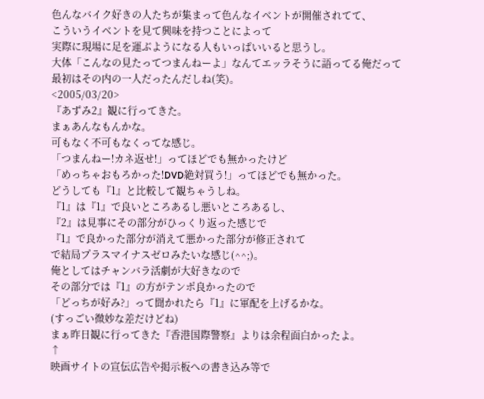色んなバイク好きの人たちが集まって色んなイベントが開催されてて、
こういうイベントを見て興味を持つことによって
実際に現場に足を運ぶようになる人もいっぱいいると思うし。
大体「こんなの見たってつまんねーよ」なんてエッラそうに語ってる俺だって
最初はその内の一人だったんだしね(笑)。
<2005/03/20>
『あずみ2』観に行ってきた。
まぁあんなもんかな。
可もなく不可もなくってな感じ。
「つまんねー!カネ返せ!」ってほどでも無かったけど
「めっちゃおもろかった!DVD絶対買う!」ってほどでも無かった。
どうしても『1』と比較して観ちゃうしね。
『1』は『1』で良いところあるし悪いところあるし、
『2』は見事にその部分がひっくり返った感じで
『1』で良かった部分が消えて悪かった部分が修正されて
で結局プラスマイナスゼロみたいな感じ(^^;)。
俺としてはチャンバラ活劇が大好きなので
その部分では『1』の方がテンポ良かったので
「どっちが好み?」って聞かれたら『1』に軍配を上げるかな。
(すっごい微妙な差だけどね)
まぁ昨日観に行ってきた『香港国際警察』よりは余程面白かったよ。
↑
映画サイトの宣伝広告や掲示板への書き込み等で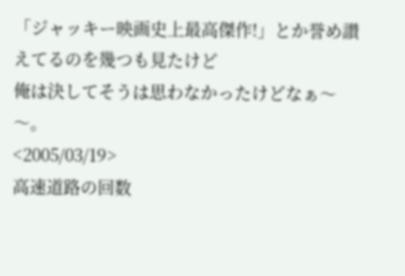「ジャッキー映画史上最高傑作!」とか誉め讃えてるのを幾つも見たけど
俺は決してそうは思わなかったけどなぁ〜〜。
<2005/03/19>
高速道路の回数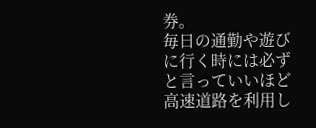券。
毎日の通勤や遊びに行く時には必ずと言っていいほど高速道路を利用し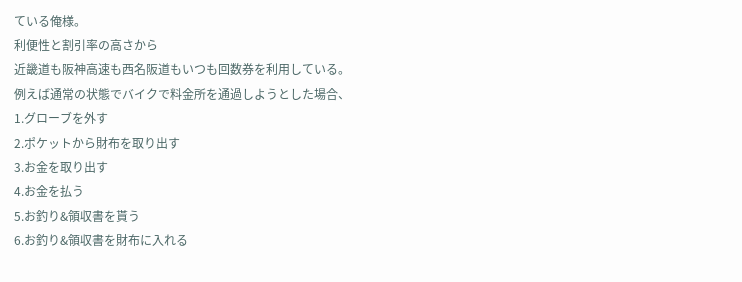ている俺様。
利便性と割引率の高さから
近畿道も阪神高速も西名阪道もいつも回数券を利用している。
例えば通常の状態でバイクで料金所を通過しようとした場合、
1.グローブを外す
2.ポケットから財布を取り出す
3.お金を取り出す
4.お金を払う
5.お釣り&領収書を貰う
6.お釣り&領収書を財布に入れる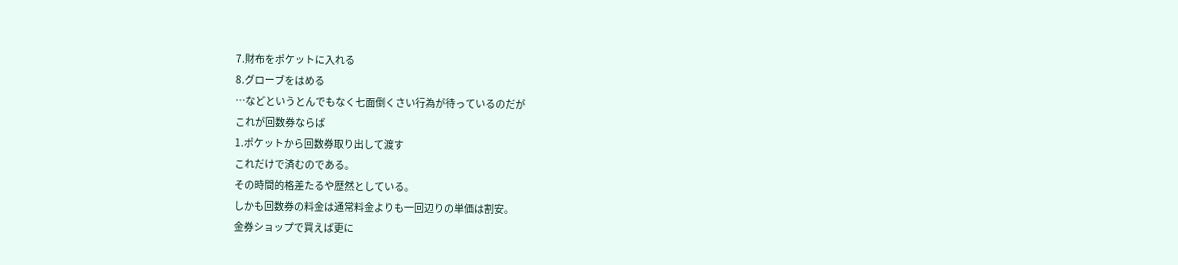7.財布をポケットに入れる
8.グローブをはめる
…などというとんでもなく七面倒くさい行為が待っているのだが
これが回数券ならば
1.ポケットから回数券取り出して渡す
これだけで済むのである。
その時間的格差たるや歴然としている。
しかも回数券の料金は通常料金よりも一回辺りの単価は割安。
金券ショップで買えば更に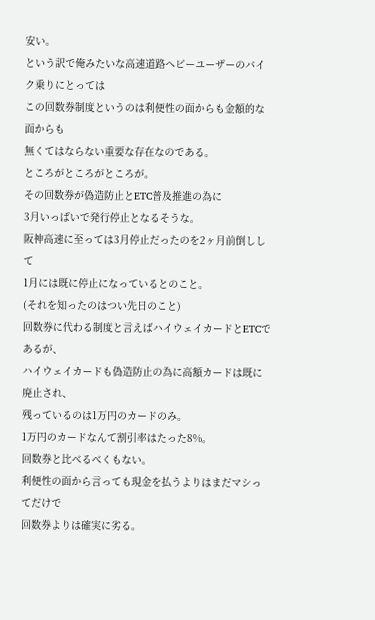安い。
という訳で俺みたいな高速道路ヘビーユーザーのバイク乗りにとっては
この回数券制度というのは利便性の面からも金額的な面からも
無くてはならない重要な存在なのである。
ところがところがところが。
その回数券が偽造防止とETC普及推進の為に
3月いっぱいで発行停止となるそうな。
阪神高速に至っては3月停止だったのを2ヶ月前倒しして
1月には既に停止になっているとのこと。
(それを知ったのはつい先日のこと)
回数券に代わる制度と言えばハイウェイカードとETCであるが、
ハイウェイカードも偽造防止の為に高額カードは既に廃止され、
残っているのは1万円のカードのみ。
1万円のカードなんて割引率はたった8%。
回数券と比べるべくもない。
利便性の面から言っても現金を払うよりはまだマシってだけで
回数券よりは確実に劣る。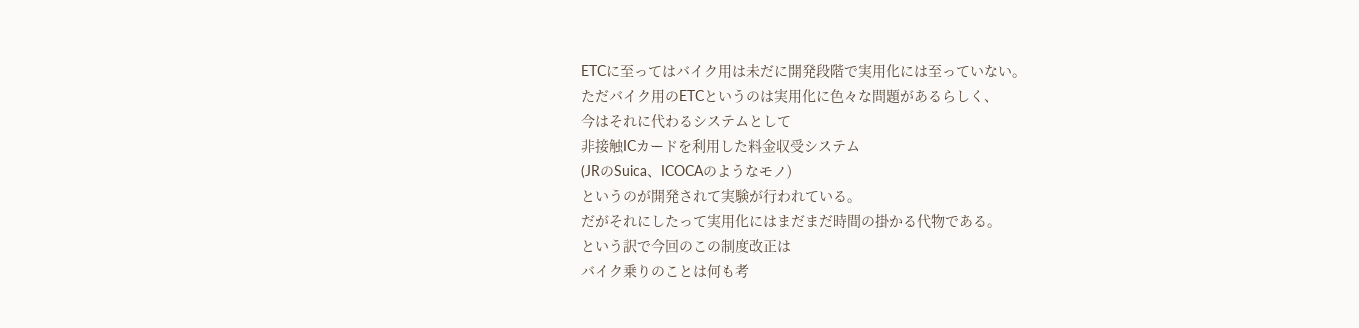ETCに至ってはバイク用は未だに開発段階で実用化には至っていない。
ただバイク用のETCというのは実用化に色々な問題があるらしく、
今はそれに代わるシステムとして
非接触ICカードを利用した料金収受システム
(JRのSuica、ICOCAのようなモノ)
というのが開発されて実験が行われている。
だがそれにしたって実用化にはまだまだ時間の掛かる代物である。
という訳で今回のこの制度改正は
バイク乗りのことは何も考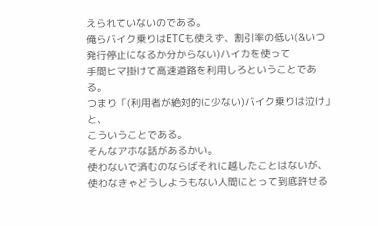えられていないのである。
俺らバイク乗りはETCも使えず、割引率の低い(&いつ発行停止になるか分からない)ハイカを使って
手間ヒマ掛けて高速道路を利用しろということである。
つまり「(利用者が絶対的に少ない)バイク乗りは泣け」と、
こういうことである。
そんなアホな話があるかい。
使わないで済むのならばそれに越したことはないが、
使わなきゃどうしようもない人間にとって到底許せる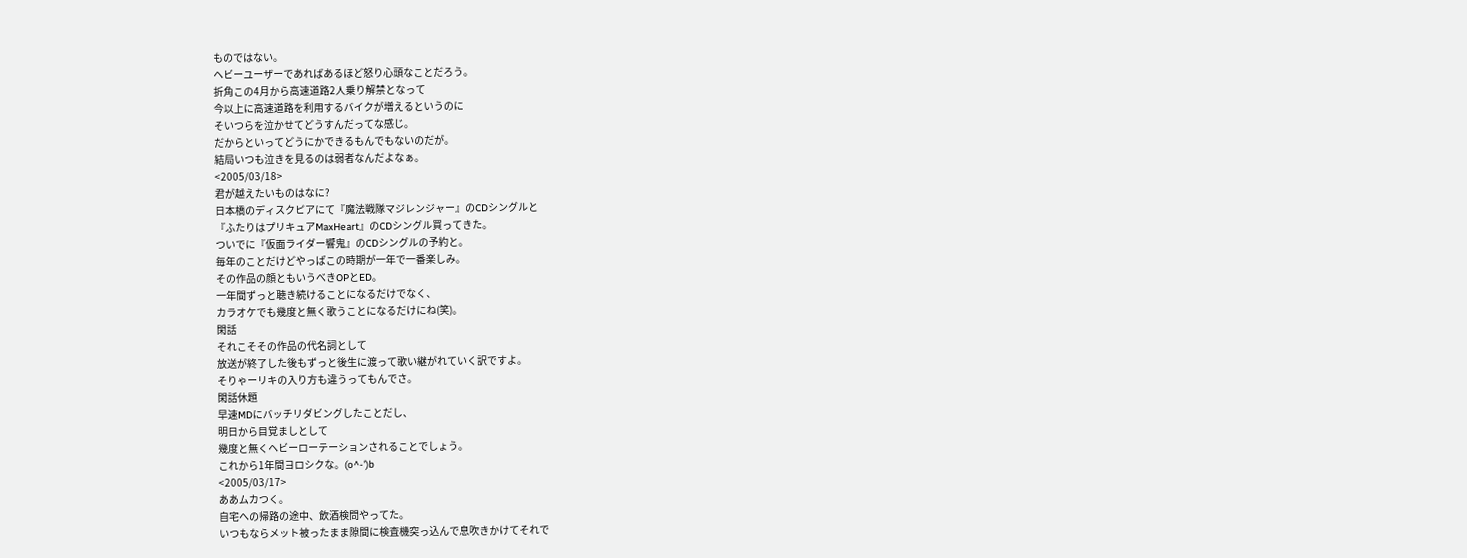ものではない。
ヘビーユーザーであればあるほど怒り心頭なことだろう。
折角この4月から高速道路2人乗り解禁となって
今以上に高速道路を利用するバイクが増えるというのに
そいつらを泣かせてどうすんだってな感じ。
だからといってどうにかできるもんでもないのだが。
結局いつも泣きを見るのは弱者なんだよなぁ。
<2005/03/18>
君が越えたいものはなに?
日本橋のディスクピアにて『魔法戦隊マジレンジャー』のCDシングルと
『ふたりはプリキュアMaxHeart』のCDシングル買ってきた。
ついでに『仮面ライダー響鬼』のCDシングルの予約と。
毎年のことだけどやっぱこの時期が一年で一番楽しみ。
その作品の顔ともいうべきOPとED。
一年間ずっと聴き続けることになるだけでなく、
カラオケでも幾度と無く歌うことになるだけにね(笑)。
閑話
それこそその作品の代名詞として
放送が終了した後もずっと後生に渡って歌い継がれていく訳ですよ。
そりゃーリキの入り方も違うってもんでさ。
閑話休題
早速MDにバッチリダビングしたことだし、
明日から目覚ましとして
幾度と無くヘビーローテーションされることでしょう。
これから1年間ヨロシクな。(o^-')b
<2005/03/17>
ああムカつく。
自宅への帰路の途中、飲酒検問やってた。
いつもならメット被ったまま隙間に検査機突っ込んで息吹きかけてそれで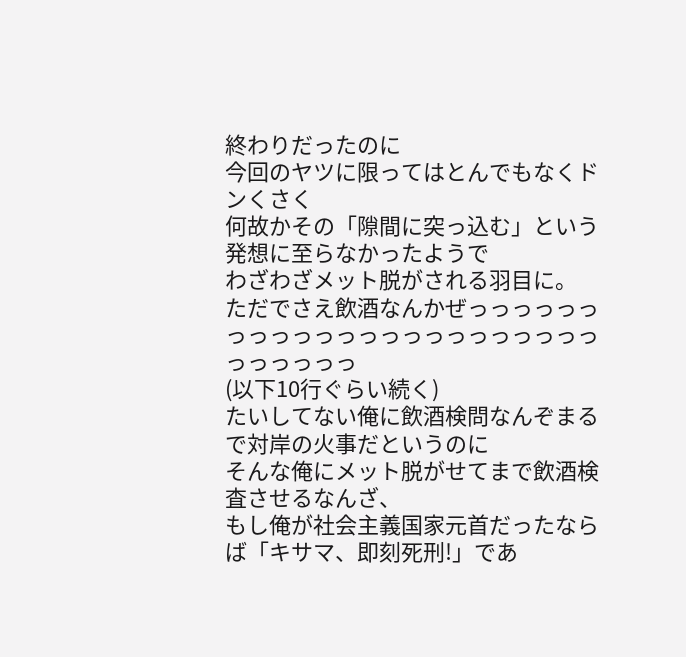終わりだったのに
今回のヤツに限ってはとんでもなくドンくさく
何故かその「隙間に突っ込む」という発想に至らなかったようで
わざわざメット脱がされる羽目に。
ただでさえ飲酒なんかぜっっっっっっっっっっっっっっっっっっっっっっっっっっっっっ
(以下10行ぐらい続く)
たいしてない俺に飲酒検問なんぞまるで対岸の火事だというのに
そんな俺にメット脱がせてまで飲酒検査させるなんざ、
もし俺が社会主義国家元首だったならば「キサマ、即刻死刑!」であ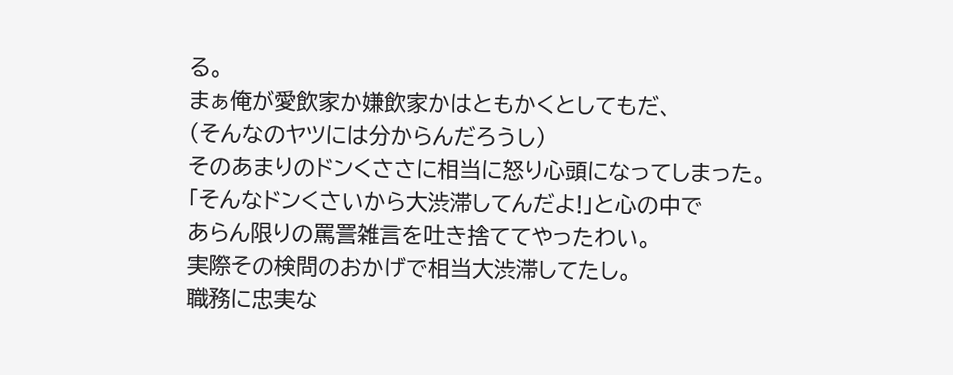る。
まぁ俺が愛飲家か嫌飲家かはともかくとしてもだ、
(そんなのヤツには分からんだろうし)
そのあまりのドンくささに相当に怒り心頭になってしまった。
「そんなドンくさいから大渋滞してんだよ!」と心の中で
あらん限りの罵詈雑言を吐き捨ててやったわい。
実際その検問のおかげで相当大渋滞してたし。
職務に忠実な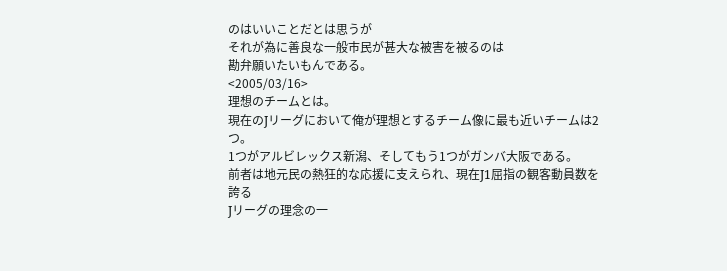のはいいことだとは思うが
それが為に善良な一般市民が甚大な被害を被るのは
勘弁願いたいもんである。
<2005/03/16>
理想のチームとは。
現在のJリーグにおいて俺が理想とするチーム像に最も近いチームは2つ。
1つがアルビレックス新潟、そしてもう1つがガンバ大阪である。
前者は地元民の熱狂的な応援に支えられ、現在J1屈指の観客動員数を誇る
Jリーグの理念の一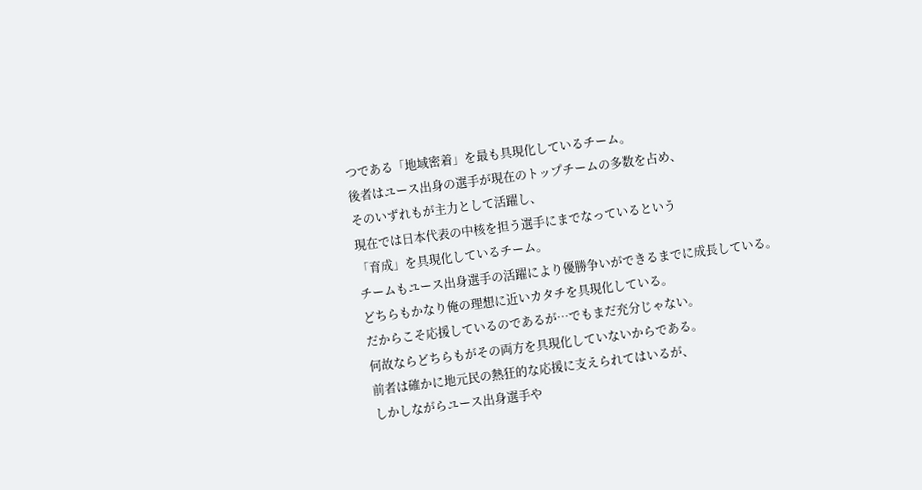つである「地域密着」を最も具現化しているチーム。
後者はユース出身の選手が現在のトップチームの多数を占め、
そのいずれもが主力として活躍し、
現在では日本代表の中核を担う選手にまでなっているという
「育成」を具現化しているチーム。
チームもユース出身選手の活躍により優勝争いができるまでに成長している。
どちらもかなり俺の理想に近いカタチを具現化している。
だからこそ応援しているのであるが…でもまだ充分じゃない。
何故ならどちらもがその両方を具現化していないからである。
前者は確かに地元民の熱狂的な応援に支えられてはいるが、
しかしながらユース出身選手や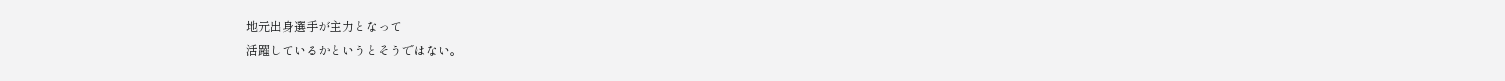地元出身選手が主力となって
活躍しているかというとそうではない。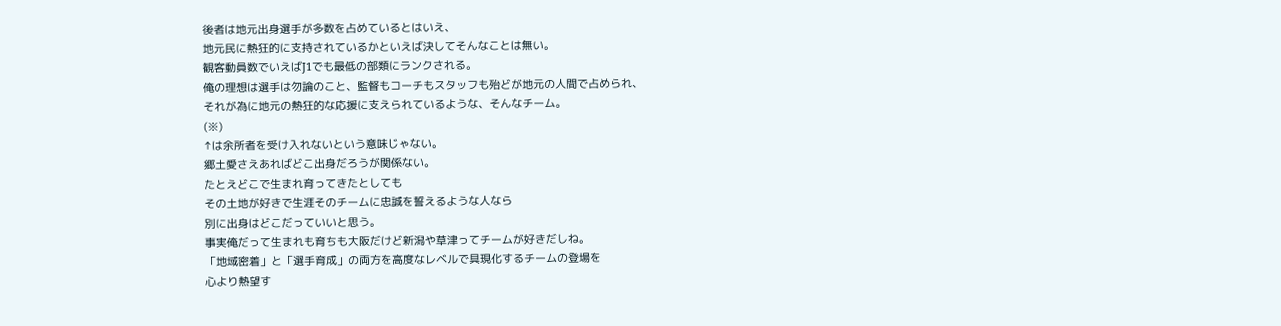後者は地元出身選手が多数を占めているとはいえ、
地元民に熱狂的に支持されているかといえば決してそんなことは無い。
観客動員数でいえばJ1でも最低の部類にランクされる。
俺の理想は選手は勿論のこと、監督もコーチもスタッフも殆どが地元の人間で占められ、
それが為に地元の熱狂的な応援に支えられているような、そんなチーム。
(※)
↑は余所者を受け入れないという意味じゃない。
郷土愛さえあればどこ出身だろうが関係ない。
たとえどこで生まれ育ってきたとしても
その土地が好きで生涯そのチームに忠誠を誓えるような人なら
別に出身はどこだっていいと思う。
事実俺だって生まれも育ちも大阪だけど新潟や草津ってチームが好きだしね。
「地域密着」と「選手育成」の両方を高度なレベルで具現化するチームの登場を
心より熱望す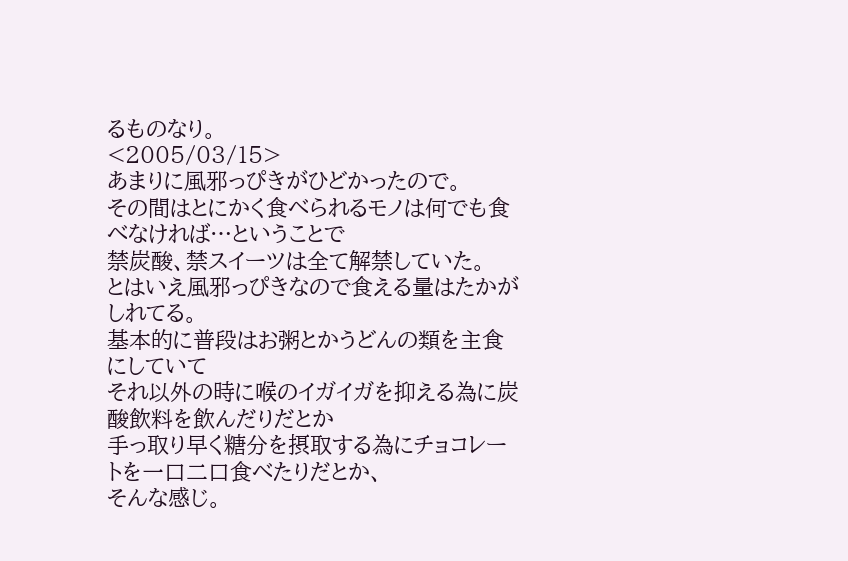るものなり。
<2005/03/15>
あまりに風邪っぴきがひどかったので。
その間はとにかく食べられるモノは何でも食べなければ…ということで
禁炭酸、禁スイーツは全て解禁していた。
とはいえ風邪っぴきなので食える量はたかがしれてる。
基本的に普段はお粥とかうどんの類を主食にしていて
それ以外の時に喉のイガイガを抑える為に炭酸飲料を飲んだりだとか
手っ取り早く糖分を摂取する為にチョコレートを一口二口食べたりだとか、
そんな感じ。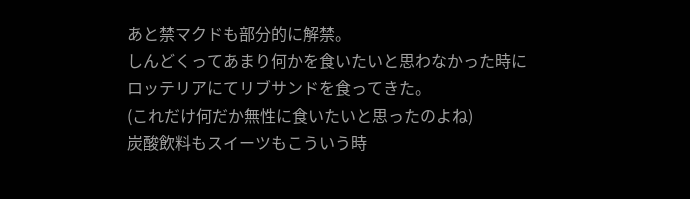あと禁マクドも部分的に解禁。
しんどくってあまり何かを食いたいと思わなかった時に
ロッテリアにてリブサンドを食ってきた。
(これだけ何だか無性に食いたいと思ったのよね)
炭酸飲料もスイーツもこういう時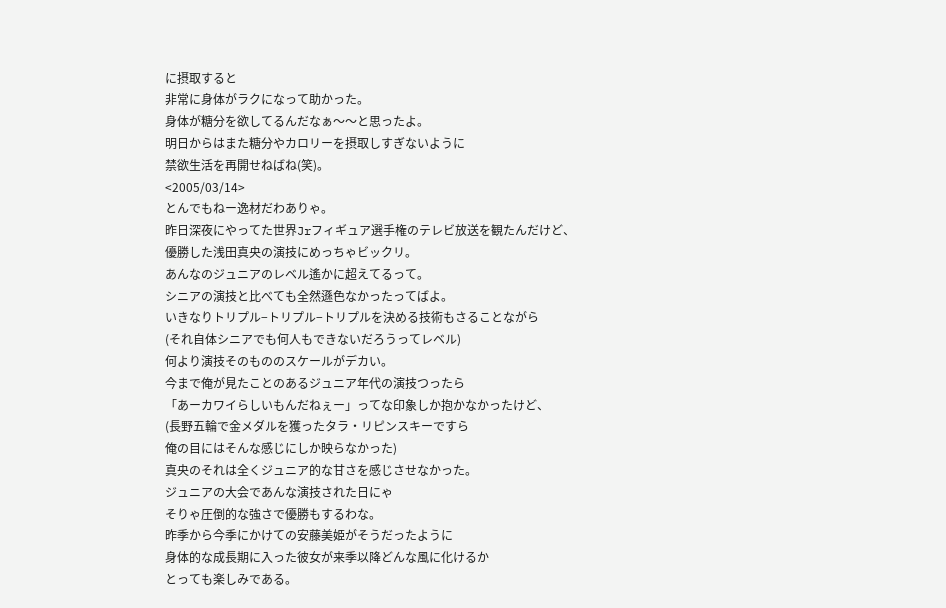に摂取すると
非常に身体がラクになって助かった。
身体が糖分を欲してるんだなぁ〜〜と思ったよ。
明日からはまた糖分やカロリーを摂取しすぎないように
禁欲生活を再開せねばね(笑)。
<2005/03/14>
とんでもねー逸材だわありゃ。
昨日深夜にやってた世界Jrフィギュア選手権のテレビ放送を観たんだけど、
優勝した浅田真央の演技にめっちゃビックリ。
あんなのジュニアのレベル遙かに超えてるって。
シニアの演技と比べても全然遜色なかったってばよ。
いきなりトリプル−トリプル−トリプルを決める技術もさることながら
(それ自体シニアでも何人もできないだろうってレベル)
何より演技そのもののスケールがデカい。
今まで俺が見たことのあるジュニア年代の演技つったら
「あーカワイらしいもんだねぇー」ってな印象しか抱かなかったけど、
(長野五輪で金メダルを獲ったタラ・リピンスキーですら
俺の目にはそんな感じにしか映らなかった)
真央のそれは全くジュニア的な甘さを感じさせなかった。
ジュニアの大会であんな演技された日にゃ
そりゃ圧倒的な強さで優勝もするわな。
昨季から今季にかけての安藤美姫がそうだったように
身体的な成長期に入った彼女が来季以降どんな風に化けるか
とっても楽しみである。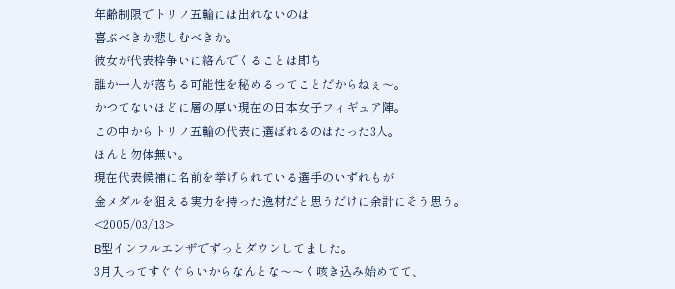年齢制限でトリノ五輪には出れないのは
喜ぶべきか悲しむべきか。
彼女が代表枠争いに絡んでくることは即ち
誰か一人が落ちる可能性を秘めるってことだからねぇ〜。
かつてないほどに層の厚い現在の日本女子フィギュア陣。
この中からトリノ五輪の代表に選ばれるのはたった3人。
ほんと勿体無い。
現在代表候補に名前を挙げられている選手のいずれもが
金メダルを狙える実力を持った逸材だと思うだけに余計にそう思う。
<2005/03/13>
B型インフルエンザでずっとダウンしてました。
3月入ってすぐぐらいからなんとな〜〜く咳き込み始めてて、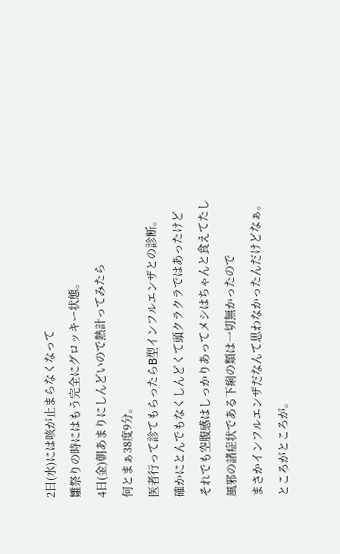2日(水)には咳が止まらなくなって
雛祭りの時にはもう完全にグロッキー状態。
4日(金)朝あまりにしんどいので熱計ってみたら
何とまぁ38度9分。
医者行って診てもらったらB型インフルエンザとの診断。
確かにとんでもなくしんどくて頭クラクラではあったけど
それでも空腹感はしっかりあってメシはちゃんと食えてたし
風邪の諸症状である下痢の類は一切無かったので
まさかインフルエンザだなんて思わなかったんだけどなぁ。
ところがところが。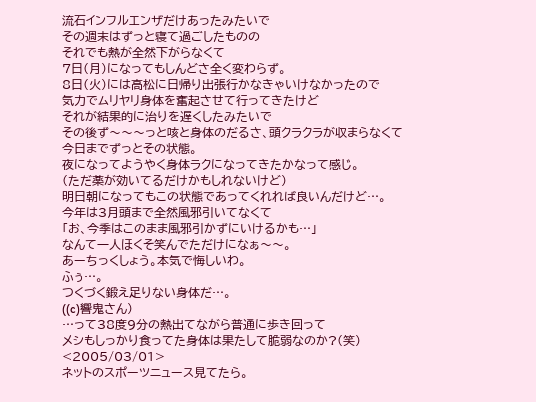流石インフルエンザだけあったみたいで
その週末はずっと寝て過ごしたものの
それでも熱が全然下がらなくて
7日(月)になってもしんどさ全く変わらず。
8日(火)には高松に日帰り出張行かなきゃいけなかったので
気力でムリヤリ身体を奮起させて行ってきたけど
それが結果的に治りを遅くしたみたいで
その後ず〜〜〜っと咳と身体のだるさ、頭クラクラが収まらなくて
今日までずっとその状態。
夜になってようやく身体ラクになってきたかなって感じ。
(ただ薬が効いてるだけかもしれないけど)
明日朝になってもこの状態であってくれれば良いんだけど…。
今年は3月頭まで全然風邪引いてなくて
「お、今季はこのまま風邪引かずにいけるかも…」
なんて一人ほくそ笑んでただけになぁ〜〜。
あーちっくしょう。本気で悔しいわ。
ふぅ…。
つくづく鍛え足りない身体だ…。
((c)響鬼さん)
…って38度9分の熱出てながら普通に歩き回って
メシもしっかり食ってた身体は果たして脆弱なのか?(笑)
<2005/03/01>
ネットのスポーツニュース見てたら。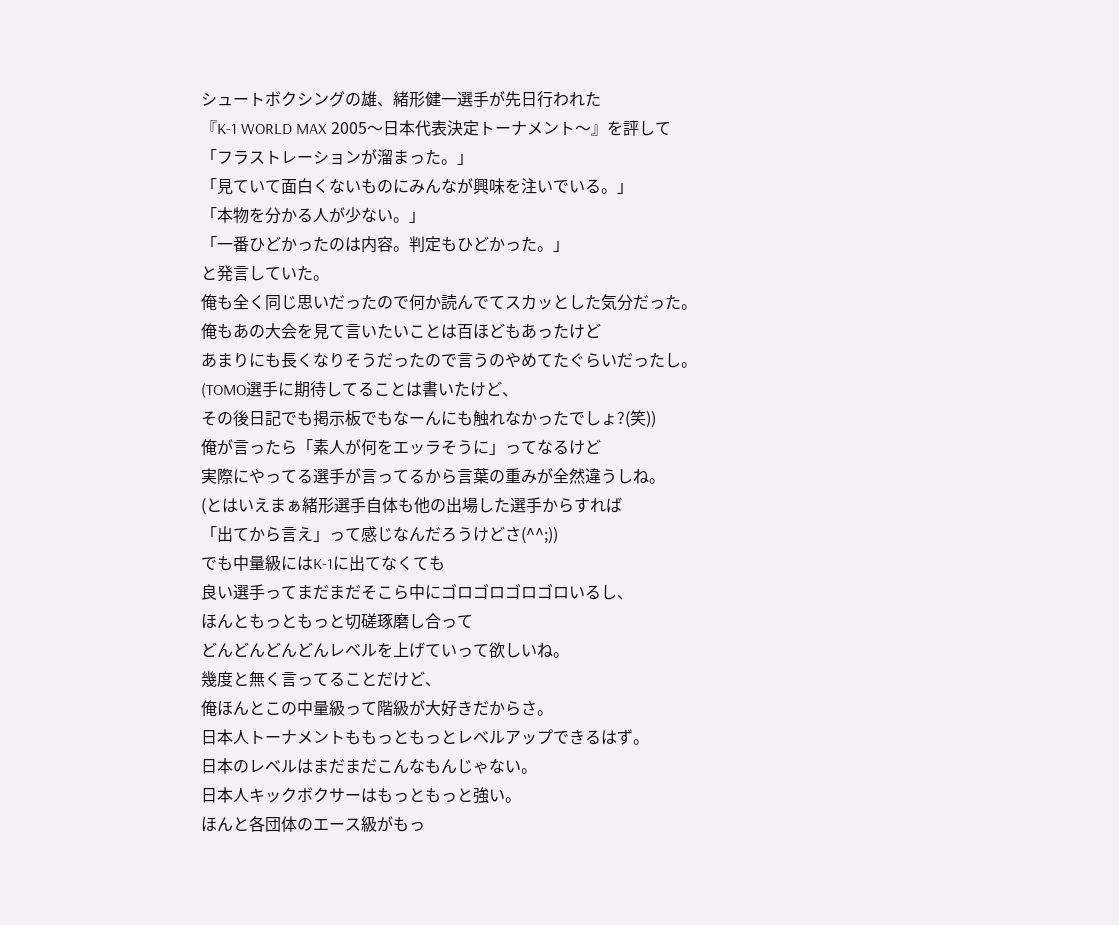シュートボクシングの雄、緒形健一選手が先日行われた
『K-1 WORLD MAX 2005〜日本代表決定トーナメント〜』を評して
「フラストレーションが溜まった。」
「見ていて面白くないものにみんなが興味を注いでいる。」
「本物を分かる人が少ない。」
「一番ひどかったのは内容。判定もひどかった。」
と発言していた。
俺も全く同じ思いだったので何か読んでてスカッとした気分だった。
俺もあの大会を見て言いたいことは百ほどもあったけど
あまりにも長くなりそうだったので言うのやめてたぐらいだったし。
(TOMO選手に期待してることは書いたけど、
その後日記でも掲示板でもなーんにも触れなかったでしょ?(笑))
俺が言ったら「素人が何をエッラそうに」ってなるけど
実際にやってる選手が言ってるから言葉の重みが全然違うしね。
(とはいえまぁ緒形選手自体も他の出場した選手からすれば
「出てから言え」って感じなんだろうけどさ(^^;))
でも中量級にはK-1に出てなくても
良い選手ってまだまだそこら中にゴロゴロゴロゴロいるし、
ほんともっともっと切磋琢磨し合って
どんどんどんどんレベルを上げていって欲しいね。
幾度と無く言ってることだけど、
俺ほんとこの中量級って階級が大好きだからさ。
日本人トーナメントももっともっとレベルアップできるはず。
日本のレベルはまだまだこんなもんじゃない。
日本人キックボクサーはもっともっと強い。
ほんと各団体のエース級がもっ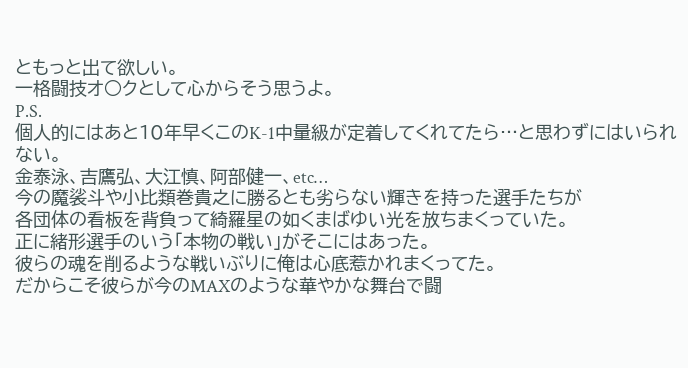ともっと出て欲しい。
一格闘技オ○クとして心からそう思うよ。
P.S.
個人的にはあと10年早くこのK-1中量級が定着してくれてたら…と思わずにはいられない。
金泰泳、吉鷹弘、大江慎、阿部健一、etc…
今の魔裟斗や小比類巻貴之に勝るとも劣らない輝きを持った選手たちが
各団体の看板を背負って綺羅星の如くまばゆい光を放ちまくっていた。
正に緒形選手のいう「本物の戦い」がそこにはあった。
彼らの魂を削るような戦いぶりに俺は心底惹かれまくってた。
だからこそ彼らが今のMAXのような華やかな舞台で闘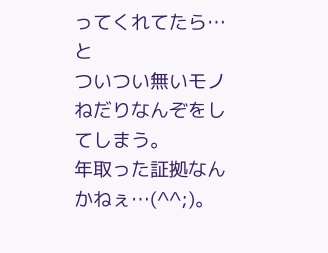ってくれてたら…と
ついつい無いモノねだりなんぞをしてしまう。
年取った証拠なんかねぇ…(^^;)。